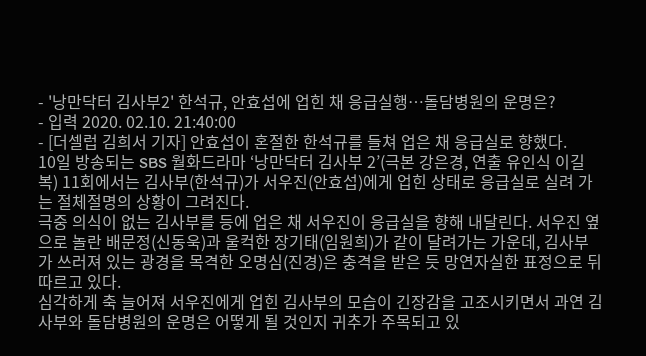- '낭만닥터 김사부2' 한석규, 안효섭에 업힌 채 응급실행…돌담병원의 운명은?
- 입력 2020. 02.10. 21:40:00
- [더셀럽 김희서 기자] 안효섭이 혼절한 한석규를 들쳐 업은 채 응급실로 향했다.
10일 방송되는 SBS 월화드라마 ‘낭만닥터 김사부 2’(극본 강은경, 연출 유인식 이길복) 11회에서는 김사부(한석규)가 서우진(안효섭)에게 업힌 상태로 응급실로 실려 가는 절체절명의 상황이 그려진다.
극중 의식이 없는 김사부를 등에 업은 채 서우진이 응급실을 향해 내달린다. 서우진 옆으로 놀란 배문정(신동욱)과 울컥한 장기태(임원희)가 같이 달려가는 가운데, 김사부가 쓰러져 있는 광경을 목격한 오명심(진경)은 충격을 받은 듯 망연자실한 표정으로 뒤따르고 있다.
심각하게 축 늘어져 서우진에게 업힌 김사부의 모습이 긴장감을 고조시키면서 과연 김사부와 돌담병원의 운명은 어떻게 될 것인지 귀추가 주목되고 있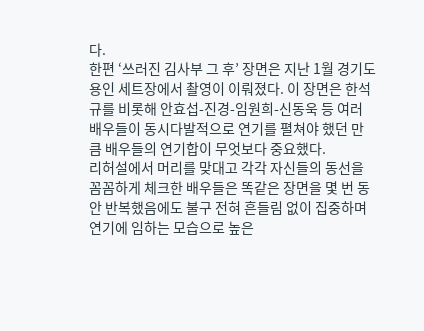다.
한편 ‘쓰러진 김사부 그 후’ 장면은 지난 1월 경기도 용인 세트장에서 촬영이 이뤄졌다. 이 장면은 한석규를 비롯해 안효섭-진경-임원희-신동욱 등 여러 배우들이 동시다발적으로 연기를 펼쳐야 했던 만큼 배우들의 연기합이 무엇보다 중요했다.
리허설에서 머리를 맞대고 각각 자신들의 동선을 꼼꼼하게 체크한 배우들은 똑같은 장면을 몇 번 동안 반복했음에도 불구 전혀 흔들림 없이 집중하며 연기에 임하는 모습으로 높은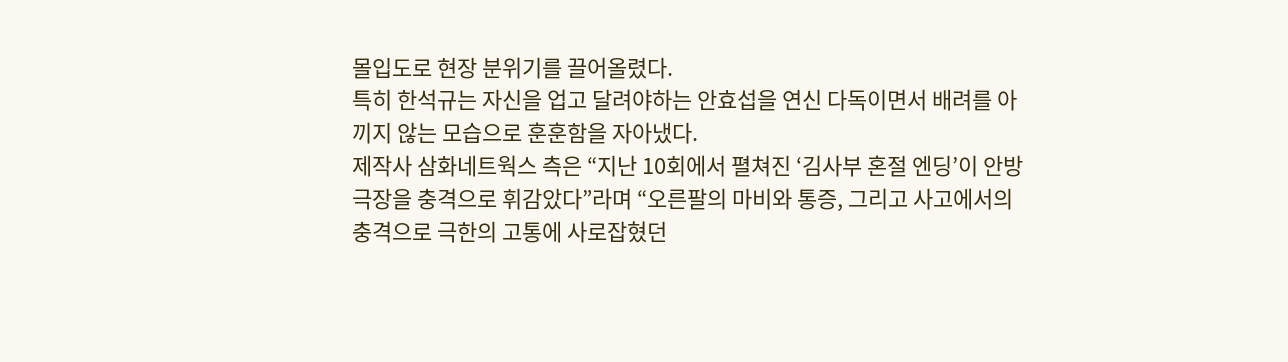몰입도로 현장 분위기를 끌어올렸다.
특히 한석규는 자신을 업고 달려야하는 안효섭을 연신 다독이면서 배려를 아끼지 않는 모습으로 훈훈함을 자아냈다.
제작사 삼화네트웍스 측은 “지난 10회에서 펼쳐진 ‘김사부 혼절 엔딩’이 안방극장을 충격으로 휘감았다”라며 “오른팔의 마비와 통증, 그리고 사고에서의 충격으로 극한의 고통에 사로잡혔던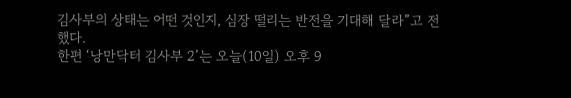김사부의 상태는 어떤 것인지, 심장 떨리는 반전을 기대해 달라”고 전했다.
한편 ‘낭만닥터 김사부 2’는 오늘(10일) 오후 9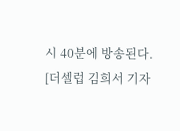시 40분에 방송된다.
[더셀럽 김희서 기자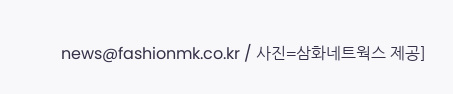news@fashionmk.co.kr / 사진=삼화네트웍스 제공]